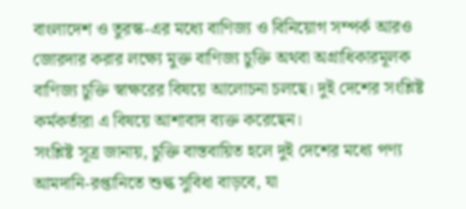বাংলাদেশ ও তুরস্ক-এর মধ্যে বাণিজ্য ও বিনিয়োগ সম্পর্ক আরও জোরদার করার লক্ষ্যে মুক্ত বাণিজ্য চুক্তি অথবা অগ্রাধিকারমূলক বাণিজ্য চুক্তি স্বাক্ষরের বিষয়ে আলোচনা চলছে। দুই দেশের সংশ্লিষ্ট কর্মকর্তারা এ বিষয়ে আশাবাদ ব্যক্ত করেছেন।
সংশ্লিষ্ট সূত্র জানায়, চুক্তি বাস্তবায়িত হলে দুই দেশের মধ্যে পণ্য আমদানি-রপ্তানিতে শুল্ক সুবিধা বাড়বে, যা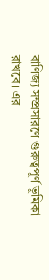বাণিজ্য সম্প্রসারণে গুরুত্বপূর্ণ ভূমিকা রাখবে। এর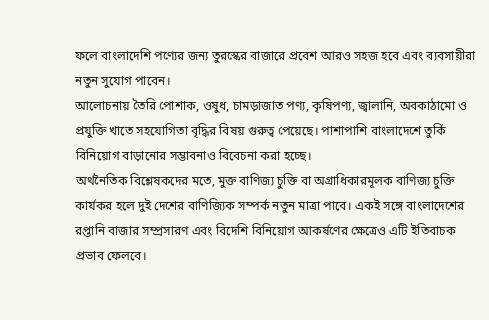ফলে বাংলাদেশি পণ্যের জন্য তুরস্কের বাজারে প্রবেশ আরও সহজ হবে এবং ব্যবসায়ীরা নতুন সুযোগ পাবেন।
আলোচনায় তৈরি পোশাক, ওষুধ, চামড়াজাত পণ্য, কৃষিপণ্য, জ্বালানি, অবকাঠামো ও প্রযুক্তি খাতে সহযোগিতা বৃদ্ধির বিষয় গুরুত্ব পেয়েছে। পাশাপাশি বাংলাদেশে তুর্কি বিনিয়োগ বাড়ানোর সম্ভাবনাও বিবেচনা করা হচ্ছে।
অর্থনৈতিক বিশ্লেষকদের মতে, মুক্ত বাণিজ্য চুক্তি বা অগ্রাধিকারমূলক বাণিজ্য চুক্তি কার্যকর হলে দুই দেশের বাণিজ্যিক সম্পর্ক নতুন মাত্রা পাবে। একই সঙ্গে বাংলাদেশের রপ্তানি বাজার সম্প্রসারণ এবং বিদেশি বিনিয়োগ আকর্ষণের ক্ষেত্রেও এটি ইতিবাচক প্রভাব ফেলবে।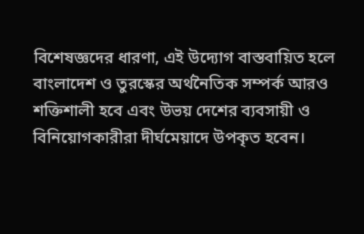বিশেষজ্ঞদের ধারণা, এই উদ্যোগ বাস্তবায়িত হলে বাংলাদেশ ও তুরস্কের অর্থনৈতিক সম্পর্ক আরও শক্তিশালী হবে এবং উভয় দেশের ব্যবসায়ী ও বিনিয়োগকারীরা দীর্ঘমেয়াদে উপকৃত হবেন।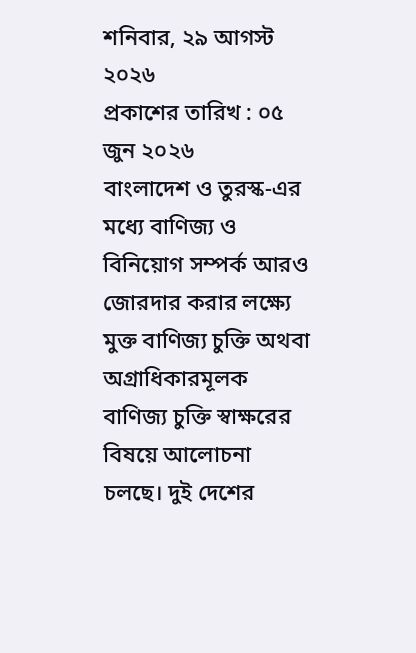শনিবার, ২৯ আগস্ট ২০২৬
প্রকাশের তারিখ : ০৫ জুন ২০২৬
বাংলাদেশ ও তুরস্ক-এর মধ্যে বাণিজ্য ও বিনিয়োগ সম্পর্ক আরও জোরদার করার লক্ষ্যে মুক্ত বাণিজ্য চুক্তি অথবা অগ্রাধিকারমূলক বাণিজ্য চুক্তি স্বাক্ষরের বিষয়ে আলোচনা চলছে। দুই দেশের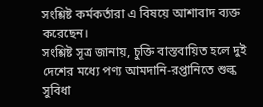সংশ্লিষ্ট কর্মকর্তারা এ বিষয়ে আশাবাদ ব্যক্ত করেছেন।
সংশ্লিষ্ট সূত্র জানায়, চুক্তি বাস্তবায়িত হলে দুই দেশের মধ্যে পণ্য আমদানি-রপ্তানিতে শুল্ক সুবিধা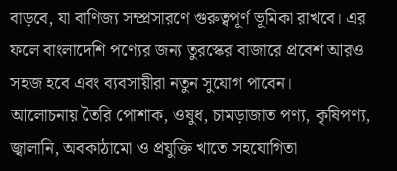বাড়বে, যা বাণিজ্য সম্প্রসারণে গুরুত্বপূর্ণ ভূমিকা রাখবে। এর ফলে বাংলাদেশি পণ্যের জন্য তুরস্কের বাজারে প্রবেশ আরও সহজ হবে এবং ব্যবসায়ীরা নতুন সুযোগ পাবেন।
আলোচনায় তৈরি পোশাক, ওষুধ, চামড়াজাত পণ্য, কৃষিপণ্য, জ্বালানি, অবকাঠামো ও প্রযুক্তি খাতে সহযোগিতা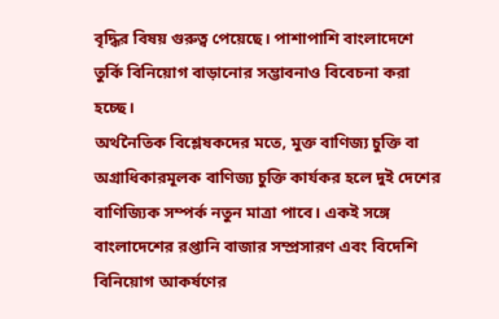বৃদ্ধির বিষয় গুরুত্ব পেয়েছে। পাশাপাশি বাংলাদেশে তুর্কি বিনিয়োগ বাড়ানোর সম্ভাবনাও বিবেচনা করা হচ্ছে।
অর্থনৈতিক বিশ্লেষকদের মতে, মুক্ত বাণিজ্য চুক্তি বা অগ্রাধিকারমূলক বাণিজ্য চুক্তি কার্যকর হলে দুই দেশের বাণিজ্যিক সম্পর্ক নতুন মাত্রা পাবে। একই সঙ্গে বাংলাদেশের রপ্তানি বাজার সম্প্রসারণ এবং বিদেশি বিনিয়োগ আকর্ষণের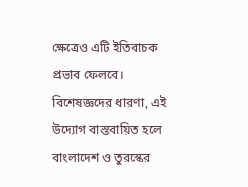ক্ষেত্রেও এটি ইতিবাচক প্রভাব ফেলবে।
বিশেষজ্ঞদের ধারণা, এই উদ্যোগ বাস্তবায়িত হলে বাংলাদেশ ও তুরস্কের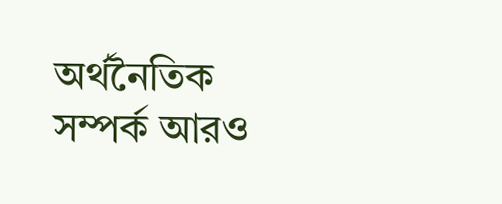অর্থনৈতিক সম্পর্ক আরও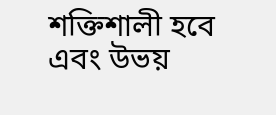শক্তিশালী হবে এবং উভয়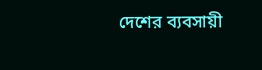দেশের ব্যবসায়ী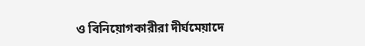ও বিনিয়োগকারীরা দীর্ঘমেয়াদে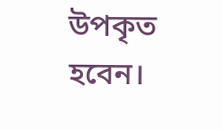উপকৃত হবেন।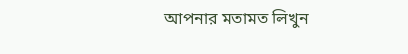আপনার মতামত লিখুন